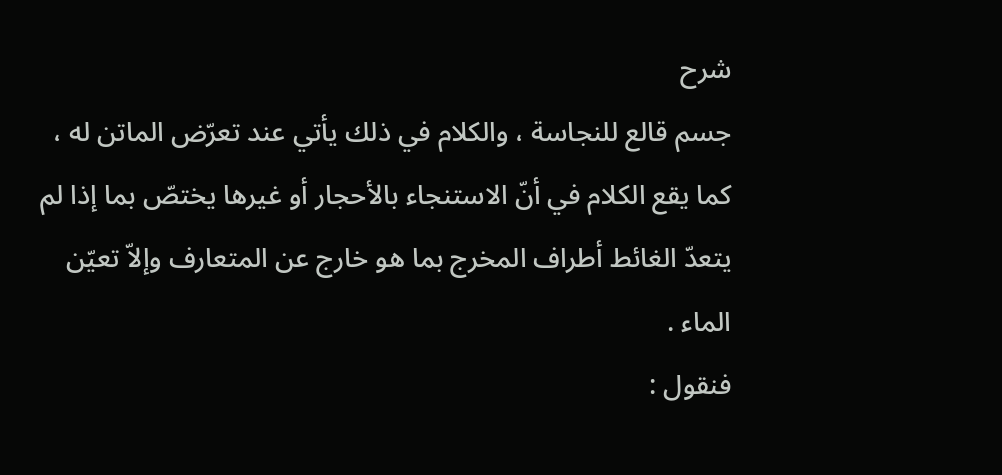شرح
جسم قالع للنجاسة ، والكلام في ذلك يأتي عند تعرّض الماتن له ، كما يقع الكلام في أنّ الاستنجاء بالأحجار أو غيرها يختصّ بما إذا لم يتعدّ الغائط أطراف المخرج بما هو خارج عن المتعارف وإلاّ تعيّن الماء .
فنقول :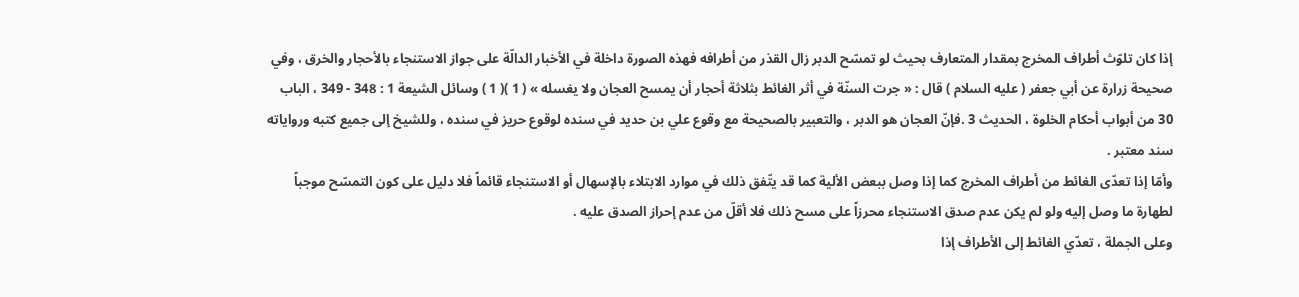إذا كان تلوّث أطراف المخرج بمقدار المتعارف بحيث لو تمسّح الدبر زال القذر من أطرافه فهذه الصورة داخلة في الأخبار الدالّة على جواز الاستنجاء بالأحجار والخرق ، وفي صحيحة زرارة عن أبي جعفر ( عليه السلام ) قال : « جرت السنّة في أثر الغائط بثلاثة أحجار أن يمسح العجان ولا يغسله » ( 1 )( 1 ) وسائل الشيعة 1 : 348 - 349 ، الباب 30 من أبواب أحكام الخلوة ، الحديث 3 .فإنّ العجان هو الدبر ، والتعبير بالصحيحة مع وقوع علي بن حديد في سنده لوقوع حريز في سنده ، وللشيخ إلى جميع كتبه ورواياته سند معتبر .
وأمّا إذا تعدّى الغائط من أطراف المخرج كما إذا وصل ببعض الألية كما قد يتّفق ذلك في موارد الابتلاء بالإسهال أو الاستنجاء قائماً فلا دليل على كون التمسّح موجباً لطهارة ما وصل إليه ولو لم يكن عدم صدق الاستنجاء محرزاً على مسح ذلك فلا أقلّ من عدم إحراز الصدق عليه .
وعلى الجملة ، تعدّي الغائط إلى الأطراف إذا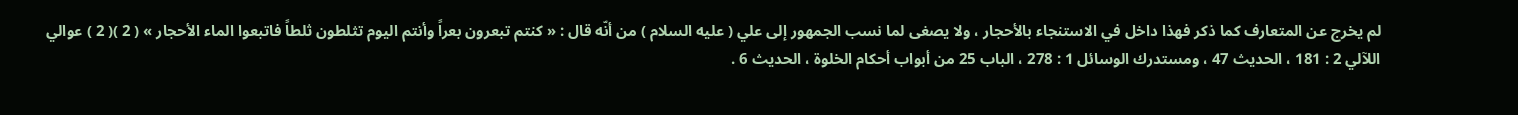لم يخرج عن المتعارف كما ذكر فهذا داخل في الاستنجاء بالأحجار ، ولا يصغى لما نسب الجمهور إلى علي ( عليه السلام ) من أنّه قال : « كنتم تبعرون بعراً وأنتم اليوم تثلطون ثلطاً فاتبعوا الماء الأحجار » ( 2 )( 2 ) عوالي اللآلي 2 : 181 ، الحديث 47 ، ومستدرك الوسائل 1 : 278 ، الباب 25 من أبواب أحكام الخلوة ، الحديث 6 .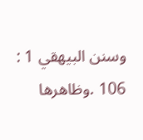وسنن البيهقي 1 : 106 .وظاهرها